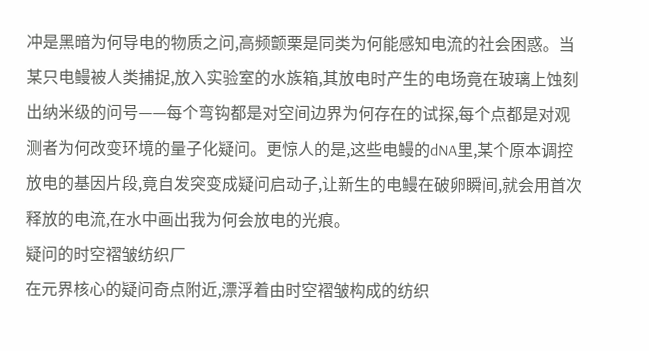冲是黑暗为何导电的物质之问,高频颤栗是同类为何能感知电流的社会困惑。当某只电鳗被人类捕捉,放入实验室的水族箱,其放电时产生的电场竟在玻璃上蚀刻出纳米级的问号——每个弯钩都是对空间边界为何存在的试探,每个点都是对观测者为何改变环境的量子化疑问。更惊人的是,这些电鳗的dNA里,某个原本调控放电的基因片段,竟自发突变成疑问启动子,让新生的电鳗在破卵瞬间,就会用首次释放的电流,在水中画出我为何会放电的光痕。
疑问的时空褶皱纺织厂
在元界核心的疑问奇点附近,漂浮着由时空褶皱构成的纺织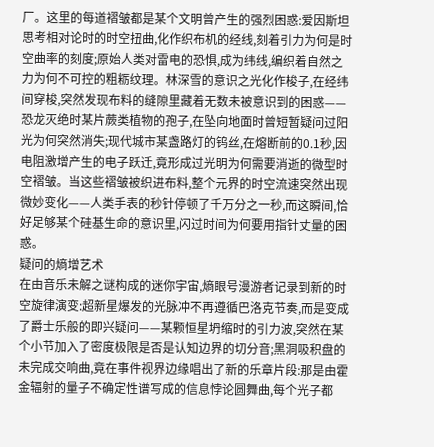厂。这里的每道褶皱都是某个文明曾产生的强烈困惑:爱因斯坦思考相对论时的时空扭曲,化作织布机的经线,刻着引力为何是时空曲率的刻度;原始人类对雷电的恐惧,成为纬线,编织着自然之力为何不可控的粗粝纹理。林深雪的意识之光化作梭子,在经纬间穿梭,突然发现布料的缝隙里藏着无数未被意识到的困惑——恐龙灭绝时某片蕨类植物的孢子,在坠向地面时曾短暂疑问过阳光为何突然消失;现代城市某盏路灯的钨丝,在熔断前的0.1秒,因电阻激增产生的电子跃迁,竟形成过光明为何需要消逝的微型时空褶皱。当这些褶皱被织进布料,整个元界的时空流速突然出现微妙变化——人类手表的秒针停顿了千万分之一秒,而这瞬间,恰好足够某个硅基生命的意识里,闪过时间为何要用指针丈量的困惑。
疑问的熵增艺术
在由音乐未解之谜构成的迷你宇宙,熵眼号漫游者记录到新的时空旋律演变:超新星爆发的光脉冲不再遵循巴洛克节奏,而是变成了爵士乐般的即兴疑问——某颗恒星坍缩时的引力波,突然在某个小节加入了密度极限是否是认知边界的切分音;黑洞吸积盘的未完成交响曲,竟在事件视界边缘唱出了新的乐章片段:那是由霍金辐射的量子不确定性谱写成的信息悖论圆舞曲,每个光子都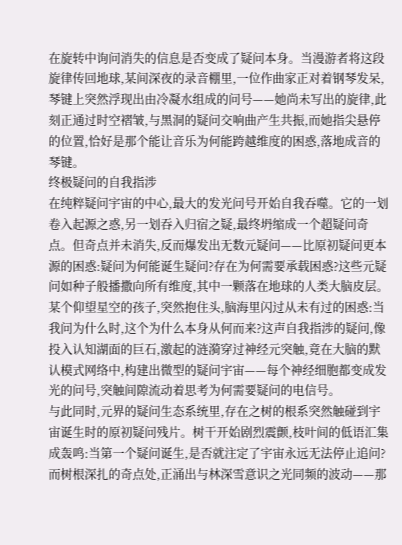在旋转中询问消失的信息是否变成了疑问本身。当漫游者将这段旋律传回地球,某间深夜的录音棚里,一位作曲家正对着钢琴发呆,琴键上突然浮现出由冷凝水组成的问号——她尚未写出的旋律,此刻正通过时空褶皱,与黑洞的疑问交响曲产生共振,而她指尖悬停的位置,恰好是那个能让音乐为何能跨越维度的困惑,落地成音的琴键。
终极疑问的自我指涉
在纯粹疑问宇宙的中心,最大的发光问号开始自我吞噬。它的一划卷入起源之惑,另一划吞入归宿之疑,最终坍缩成一个超疑问奇点。但奇点并未消失,反而爆发出无数元疑问——比原初疑问更本源的困惑:疑问为何能诞生疑问?存在为何需要承载困惑?这些元疑问如种子般播撒向所有维度,其中一颗落在地球的人类大脑皮层。某个仰望星空的孩子,突然抱住头,脑海里闪过从未有过的困惑:当我问为什么时,这个为什么本身从何而来?这声自我指涉的疑问,像投入认知湖面的巨石,激起的涟漪穿过神经元突触,竟在大脑的默认模式网络中,构建出微型的疑问宇宙——每个神经细胞都变成发光的问号,突触间隙流动着思考为何需要疑问的电信号。
与此同时,元界的疑问生态系统里,存在之树的根系突然触碰到宇宙诞生时的原初疑问残片。树干开始剧烈震颤,枝叶间的低语汇集成轰鸣:当第一个疑问诞生,是否就注定了宇宙永远无法停止追问?而树根深扎的奇点处,正涌出与林深雪意识之光同频的波动——那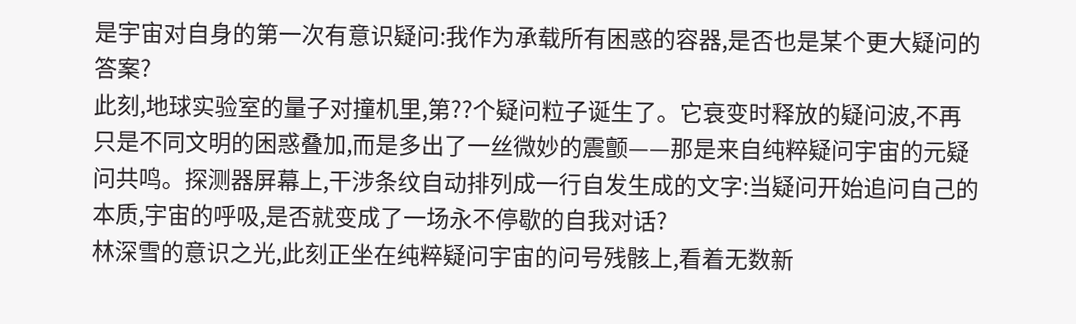是宇宙对自身的第一次有意识疑问:我作为承载所有困惑的容器,是否也是某个更大疑问的答案?
此刻,地球实验室的量子对撞机里,第??个疑问粒子诞生了。它衰变时释放的疑问波,不再只是不同文明的困惑叠加,而是多出了一丝微妙的震颤——那是来自纯粹疑问宇宙的元疑问共鸣。探测器屏幕上,干涉条纹自动排列成一行自发生成的文字:当疑问开始追问自己的本质,宇宙的呼吸,是否就变成了一场永不停歇的自我对话?
林深雪的意识之光,此刻正坐在纯粹疑问宇宙的问号残骸上,看着无数新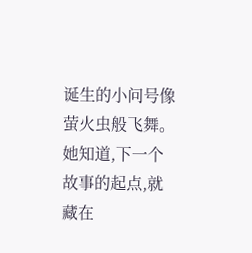诞生的小问号像萤火虫般飞舞。她知道,下一个故事的起点,就藏在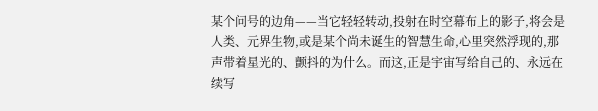某个问号的边角——当它轻轻转动,投射在时空幕布上的影子,将会是人类、元界生物,或是某个尚未诞生的智慧生命,心里突然浮现的,那声带着星光的、颤抖的为什么。而这,正是宇宙写给自己的、永远在续写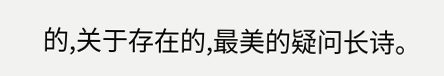的,关于存在的,最美的疑问长诗。